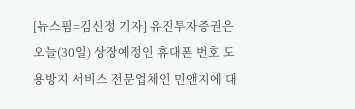[뉴스핌=김신정 기자] 유진투자증권은 오늘(30일) 상장예정인 휴대폰 번호 도용방지 서비스 전문업체인 민앤지에 대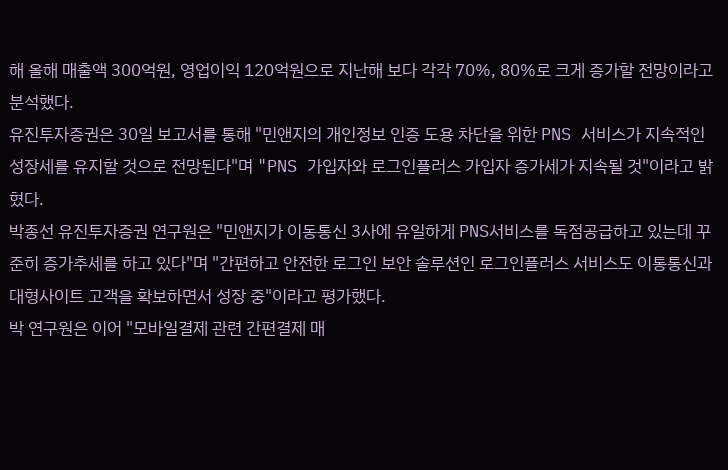해 올해 매출액 300억원, 영업이익 120억원으로 지난해 보다 각각 70%, 80%로 크게 증가할 전망이라고 분석했다.
유진투자증권은 30일 보고서를 통해 "민앤지의 개인정보 인증 도용 차단을 위한 PNS 서비스가 지속적인 성장세를 유지할 것으로 전망된다"며 "PNS 가입자와 로그인플러스 가입자 증가세가 지속될 것"이라고 밝혔다.
박종선 유진투자증권 연구원은 "민앤지가 이동통신 3사에 유일하게 PNS서비스를 독점공급하고 있는데 꾸준히 증가추세를 하고 있다"며 "간편하고 안전한 로그인 보안 솔루션인 로그인플러스 서비스도 이통통신과 대형사이트 고객을 확보하면서 성장 중"이라고 평가했다.
박 연구원은 이어 "모바일결제 관련 간편결제 매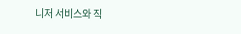니저 서비스와 직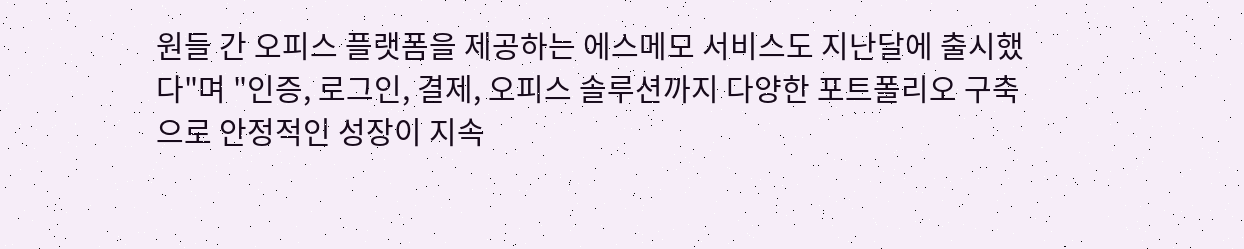원들 간 오피스 플랫폼을 제공하는 에스메모 서비스도 지난달에 출시했다"며 "인증, 로그인, 결제, 오피스 솔루션까지 다양한 포트폴리오 구축으로 안정적인 성장이 지속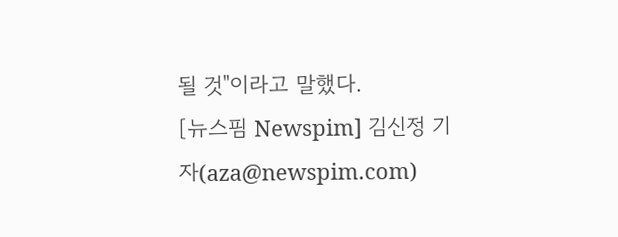될 것"이라고 말했다.
[뉴스핌 Newspim] 김신정 기자(aza@newspim.com)